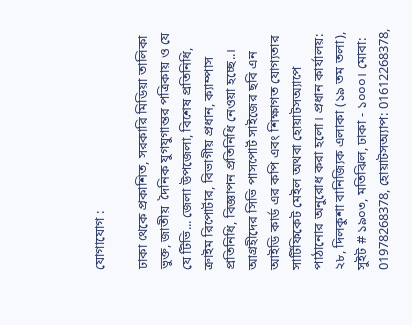যোগাযোগ :

ঢাকা থেকে প্রকাশিত, সরকারি মিডিয়া তালিকা ভুক্ত, জাতীয়  দৈনিক যুগযুগান্তর পত্রিকায় ও যে যে টিভি... জেলা উপজেলা, বিশেষ প্রতিনিধি, ক্রাইম রিপোর্টার, বিভাগীয় প্রধান, ক্যাম্পাস প্রতিনিধি, বিজ্ঞাপন প্রতিনিধি নেওয়া হচ্ছে..। আগ্রহীদের সিভি পাসপোর্ট সাইজের ছবি এন আইডি কার্ড এর কপি এবং শিক্ষাগত যোগ্যতার সার্টিফিকেট মেইল অথবা হোয়াটসঅ্যাপে পাঠানোর অনুরোধ করা হলো। প্রধান কার্যালয়: ২৮, দিলকুশা বানিজ্যিক এলাকা (১৯ তম তলা), সুইট # ১৯০৩, মতিঝিল, ঢাকা - ১০০০। মোবা: 01978268378, হোয়াটসঅ্যাপ: 01612268378,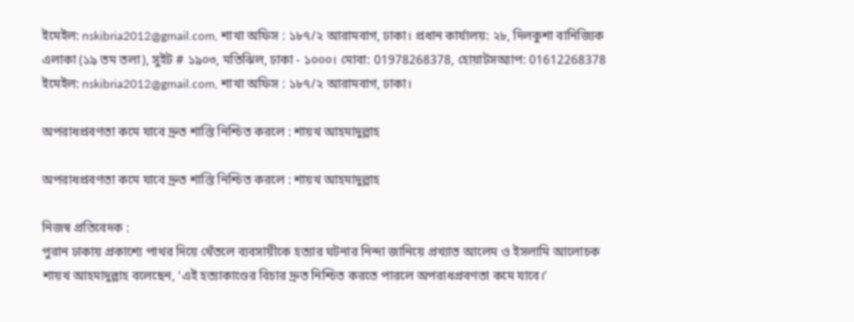ইমেইল: nskibria2012@gmail.com, শাখা অফিস : ১৮৭/২ আরামবাগ, ঢাকা। প্রধান কার্যালয়: ২৮, দিলকুশা বানিজ্যিক এলাকা (১৯ তম তলা), সুইট # ১৯০৩, মতিঝিল, ঢাকা - ১০০০। মোবা: 01978268378, হোয়াটসঅ্যাপ: 01612268378 ইমেইল: nskibria2012@gmail.com, শাখা অফিস : ১৮৭/২ আরামবাগ, ঢাকা।

অপরাধপ্রবণতা কমে যাবে দ্রুত শাস্তি নিশ্চিত করলে : শায়খ আহমাদুল্লাহ

অপরাধপ্রবণতা কমে যাবে দ্রুত শাস্তি নিশ্চিত করলে : শায়খ আহমাদুল্লাহ

নিজস্ব প্রতিবেদক :
পুরান ঢাকায় প্রকাশ্যে পাথর দিয়ে থেঁতলে ব্যবসায়ীকে হত্যার ঘটনার নিন্দা জানিয়ে প্রখ্যাত আলেম ও ইসলামি আলোচক শায়খ আহমাদুল্লাহ বলেছেন, ‘এই হত্যাকাণ্ডের বিচার দ্রুত নিশ্চিত করতে পারলে অপরাধপ্রবণতা কমে যাবে।’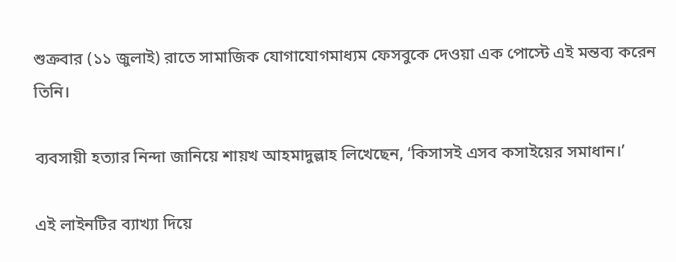শুক্রবার (১১ জুলাই) রাতে সামাজিক যোগাযোগমাধ্যম ফেসবুকে দেওয়া এক পোস্টে এই মন্তব্য করেন তিনি।

ব্যবসায়ী হত্যার নিন্দা জানিয়ে শায়খ আহমাদুল্লাহ লিখেছেন, ‘কিসাসই এসব কসাইয়ের সমাধান।’

এই লাইনটির ব্যাখ্যা দিয়ে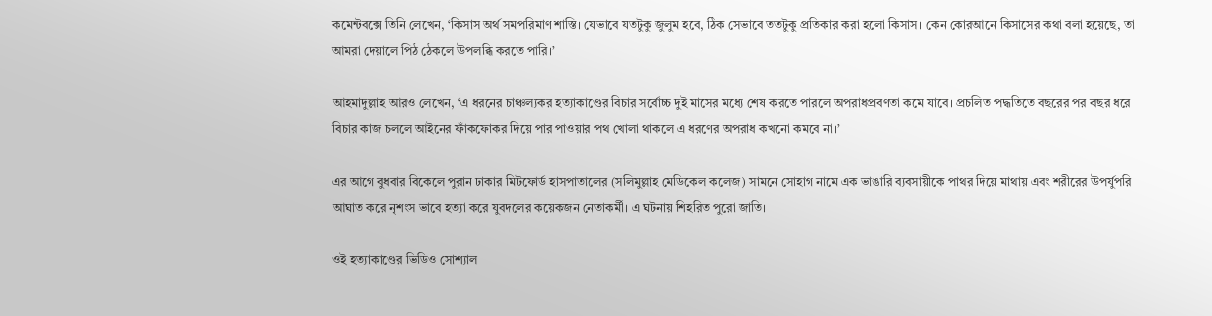কমেন্টবক্সে তিনি লেখেন, ‘কিসাস অর্থ সমপরিমাণ শাস্তি। যেভাবে যতটুকু জুলুম হবে, ঠিক সেভাবে ততটুকু প্রতিকার করা হলো কিসাস। কেন কোরআনে কিসাসের কথা বলা হয়েছে, তা আমরা দেয়ালে পিঠ ঠেকলে উপলব্ধি করতে পারি।’

আহমাদুল্লাহ আরও লেখেন, ‘এ ধরনের চাঞ্চল্যকর হত‍্যাকাণ্ডের বিচার সর্বোচ্চ দুই মাসের মধ্যে শেষ করতে পারলে অপরাধপ্রবণতা কমে যাবে। প্রচলিত পদ্ধতিতে বছরের পর বছর ধরে বিচার কাজ চললে আইনের ফাঁকফোকর দিয়ে পার পাওয়ার পথ খোলা থাকলে এ ধরণের অপরাধ কখনো কমবে না।’

এর আগে বুধবার বিকেলে পুরান ঢাকার মিটফোর্ড হাসপাতালের (সলিমুল্লাহ মেডিকেল কলেজ) সামনে সোহাগ নামে এক ভাঙারি ব্যবসায়ীকে পাথর দিয়ে মাথায় এবং শরীরের উপর্যুপরি আঘাত করে নৃশংস ভাবে হত্যা করে যুবদলের কয়েকজন নেতাকর্মী। এ ঘটনায় শিহরিত পুরো জাতি।

ওই হত্যাকাণ্ডের ভিডিও সোশ্যাল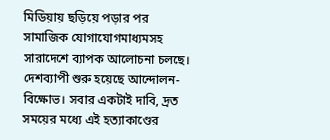মিডিয়ায় ছড়িয়ে পড়ার পর সামাজিক যোগাযোগমাধ্যমসহ সারাদেশে ব্যাপক আলোচনা চলছে। দেশব্যাপী শুরু হয়েছে আন্দোলন-বিক্ষোভ। সবার একটাই দাবি, দ্রত সময়ের মধ্যে এই হত্যাকাণ্ডের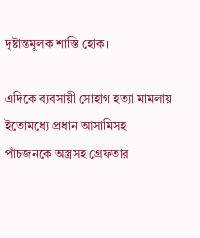দৃষ্টান্তমূলক শাস্তি হোক।

এদিকে ব্যবসায়ী সোহাগ হত্যা মামলায় ইতোমধ্যে প্রধান আসামিসহ পাঁচজনকে অস্ত্রসহ গ্রেফতার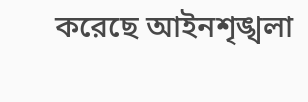করেছে আইনশৃঙ্খলা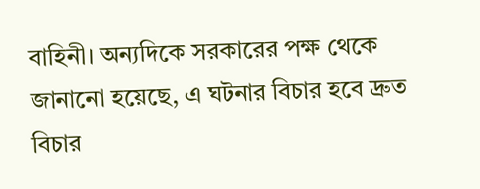বাহিনী। অন্যদিকে সরকারের পক্ষ থেকে জানানো হয়েছে, এ ঘটনার বিচার হবে দ্রুত বিচার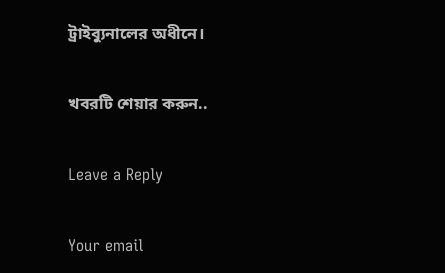ট্রাইব্যুনালের অধীনে।

খবরটি শেয়ার করুন..

Leave a Reply

Your email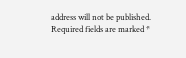address will not be published. Required fields are marked *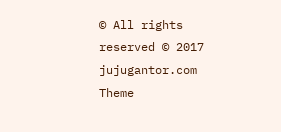© All rights reserved © 2017 jujugantor.com
Theme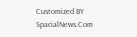Customized BY SpacialNews.Com